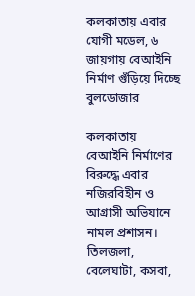কলকাতায় এবার যোগী মডেল, ৬ জায়গায় বেআইনি নির্মাণ গুঁড়িয়ে দিচ্ছে বুলডোজার

কলকাতায় বেআইনি নির্মাণের বিরুদ্ধে এবার নজিরবিহীন ও আগ্রাসী অভিযানে নামল প্রশাসন। তিলজলা, বেলেঘাটা, কসবা,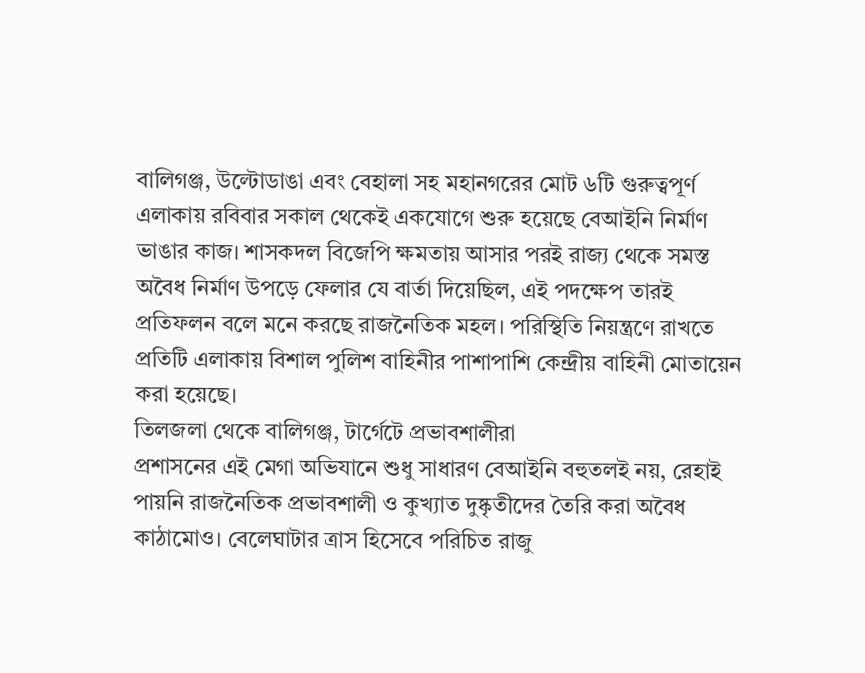বালিগঞ্জ, উল্টোডাঙা এবং বেহালা সহ মহানগরের মোট ৬টি গুরুত্বপূর্ণ এলাকায় রবিবার সকাল থেকেই একযোগে শুরু হয়েছে বেআইনি নির্মাণ ভাঙার কাজ। শাসকদল বিজেপি ক্ষমতায় আসার পরই রাজ্য থেকে সমস্ত অবৈধ নির্মাণ উপড়ে ফেলার যে বার্তা দিয়েছিল, এই পদক্ষেপ তারই প্রতিফলন বলে মনে করছে রাজনৈতিক মহল। পরিস্থিতি নিয়ন্ত্রণে রাখতে প্রতিটি এলাকায় বিশাল পুলিশ বাহিনীর পাশাপাশি কেন্দ্রীয় বাহিনী মোতায়েন করা হয়েছে।
তিলজলা থেকে বালিগঞ্জ, টার্গেটে প্রভাবশালীরা
প্রশাসনের এই মেগা অভিযানে শুধু সাধারণ বেআইনি বহুতলই নয়, রেহাই পায়নি রাজনৈতিক প্রভাবশালী ও কুখ্যাত দুষ্কৃতীদের তৈরি করা অবৈধ কাঠামোও। বেলেঘাটার ত্রাস হিসেবে পরিচিত রাজু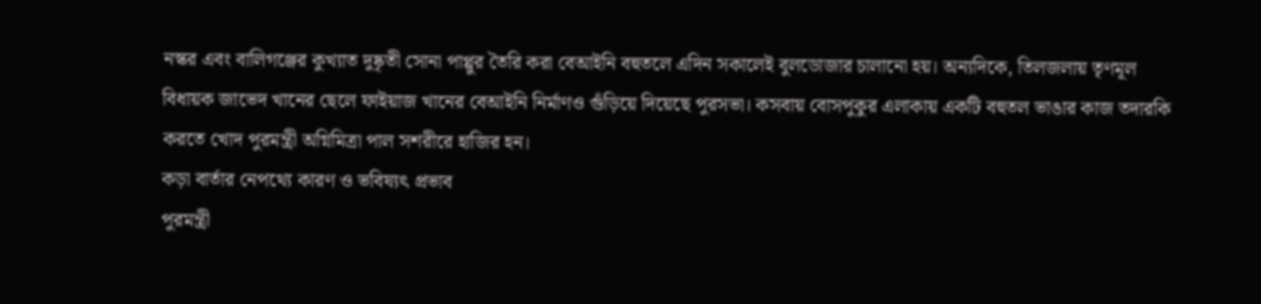নস্কর এবং বালিগঞ্জের কুখ্যাত দুষ্কৃতী সোনা পাপ্পুর তৈরি করা বেআইনি বহুতলে এদিন সকালেই বুলডোজার চালানো হয়। অন্যদিকে, তিলজলায় তৃণমূল বিধায়ক জাভেদ খানের ছেলে ফাইয়াজ খানের বেআইনি নির্মাণও গুঁড়িয়ে দিয়েছে পুরসভা। কসবায় বোসপুকুর এলাকায় একটি বহুতল ভাঙার কাজ তদারকি করতে খোদ পুরমন্ত্রী অগ্নিমিত্রা পাল সশরীরে হাজির হন।
কড়া বার্তার নেপথ্যে কারণ ও ভবিষ্যৎ প্রভাব
পুরমন্ত্রী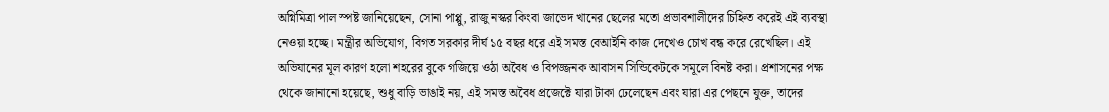অগ্নিমিত্রা পাল স্পষ্ট জানিয়েছেন, সোনা পাপ্পু, রাজু নস্কর কিংবা জাভেদ খানের ছেলের মতো প্রভাবশালীদের চিহ্নিত করেই এই ব্যবস্থা নেওয়া হচ্ছে। মন্ত্রীর অভিযোগ, বিগত সরকার দীর্ঘ ১৫ বছর ধরে এই সমস্ত বেআইনি কাজ দেখেও চোখ বন্ধ করে রেখেছিল। এই অভিযানের মূল কারণ হলো শহরের বুকে গজিয়ে ওঠা অবৈধ ও বিপজ্জনক আবাসন সিন্ডিকেটকে সমূলে বিনষ্ট করা। প্রশাসনের পক্ষ থেকে জানানো হয়েছে, শুধু বাড়ি ভাঙাই নয়, এই সমস্ত অবৈধ প্রজেক্টে যারা টাকা ঢেলেছেন এবং যারা এর পেছনে যুক্ত, তাদের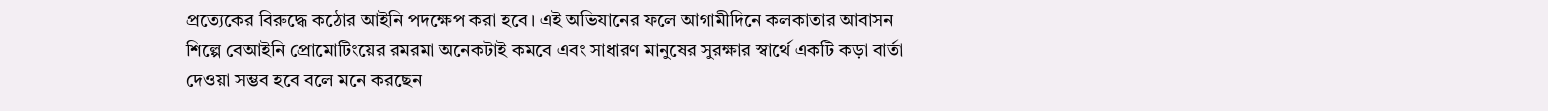প্রত্যেকের বিরুদ্ধে কঠোর আইনি পদক্ষেপ করা হবে। এই অভিযানের ফলে আগামীদিনে কলকাতার আবাসন শিল্পে বেআইনি প্রোমোটিংয়ের রমরমা অনেকটাই কমবে এবং সাধারণ মানুষের সুরক্ষার স্বার্থে একটি কড়া বার্তা দেওয়া সম্ভব হবে বলে মনে করছেন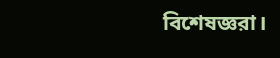বিশেষজ্ঞরা।